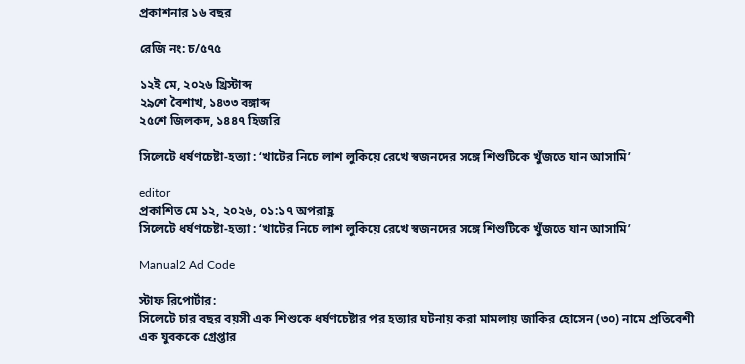প্রকাশনার ১৬ বছর

রেজি নং: চ/৫৭৫

১২ই মে, ২০২৬ খ্রিস্টাব্দ
২৯শে বৈশাখ, ১৪৩৩ বঙ্গাব্দ
২৫শে জিলকদ, ১৪৪৭ হিজরি

সিলেটে ধর্ষণচেষ্টা-হত্যা : ‘খাটের নিচে লাশ লুকিয়ে রেখে স্বজনদের সঙ্গে শিশুটিকে খুঁজতে যান আসামি’

editor
প্রকাশিত মে ১২, ২০২৬, ০১:১৭ অপরাহ্ণ
সিলেটে ধর্ষণচেষ্টা-হত্যা : ‘খাটের নিচে লাশ লুকিয়ে রেখে স্বজনদের সঙ্গে শিশুটিকে খুঁজতে যান আসামি’

Manual2 Ad Code

স্টাফ রিপোর্টার:
সিলেটে চার বছর বয়সী এক শিশুকে ধর্ষণচেষ্টার পর হত্যার ঘটনায় করা মামলায় জাকির হোসেন (৩০) নামে প্রতিবেশী এক যুবককে গ্রেপ্তার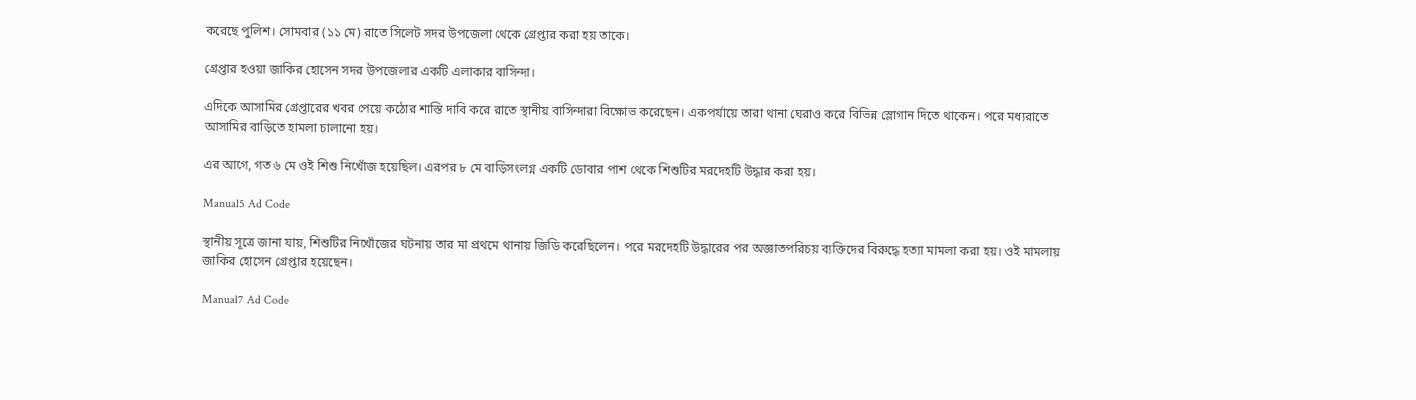করেছে পুলিশ। সোমবার (১১ মে) রাতে সিলেট সদর উপজেলা থেকে গ্রেপ্তার করা হয় তাকে।

গ্রেপ্তার হওয়া জাকির হোসেন সদর উপজেলার একটি এলাকার বাসিন্দা।

এদিকে আসামির গ্রেপ্তারের খবর পেয়ে কঠোর শাস্তি দাবি করে রাতে স্থানীয় বাসিন্দারা বিক্ষোভ করেছেন। একপর্যায়ে তারা থানা ঘেরাও করে বিভিন্ন স্লোগান দিতে থাকেন। পরে মধ্যরাতে আসামির বাড়িতে হামলা চালানো হয়।

এর আগে, গত ৬ মে ওই শিশু নিখোঁজ হয়েছিল। এরপর ৮ মে বাড়িসংলগ্ন একটি ডোবার পাশ থেকে শিশুটির মরদেহটি উদ্ধার করা হয়।

Manual5 Ad Code

স্থানীয় সূত্রে জানা যায়, শিশুটির নিখোঁজের ঘটনায় তার মা প্রথমে থানায় জিডি করেছিলেন। পরে মরদেহটি উদ্ধারের পর অজ্ঞাতপরিচয় ব্যক্তিদের বিরুদ্ধে হত্যা মামলা করা হয়। ওই মামলায় জাকির হোসেন গ্রেপ্তার হয়েছেন।

Manual7 Ad Code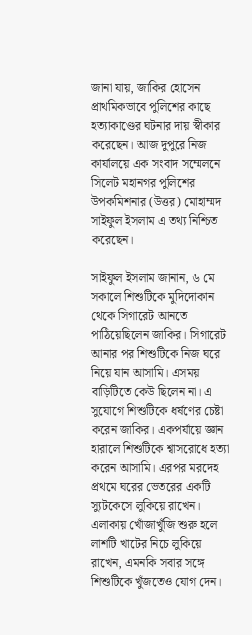জানা যায়, জাকির হোসেন প্রাথমিকভাবে পুলিশের কাছে হত্যাকাণ্ডের ঘটনার দায় স্বীকার করেছেন। আজ দুপুরে নিজ কার্যালয়ে এক সংবাদ সম্মেলনে সিলেট মহানগর পুলিশের উপকমিশনার (উত্তর) মোহাম্মদ সাইফুল ইসলাম এ তথ্য নিশ্চিত করেছেন।

সাইফুল ইসলাম জানান, ৬ মে সকালে শিশুটিকে মুদিদোকান থেকে সিগারেট আনতে পাঠিয়েছিলেন জাকির। সিগারেট আনার পর শিশুটিকে নিজ ঘরে নিয়ে যান আসামি। এসময় বাড়িটিতে কেউ ছিলেন না। এ সুযোগে শিশুটিকে ধর্ষণের চেষ্টা করেন জাকির। একপর্যায়ে জ্ঞান হারালে শিশুটিকে শ্বাসরোধে হত্যা করেন আসামি। এরপর মরদেহ প্রথমে ঘরের ভেতরের একটি স্যুটকেসে লুকিয়ে রাখেন। এলাকায় খোঁজাখুঁজি শুরু হলে লাশটি খাটের নিচে লুকিয়ে রাখেন, এমনকি সবার সঙ্গে শিশুটিকে খুঁজতেও যোগ দেন।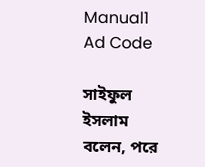Manual1 Ad Code

সাইফুল ইসলাম বলেন, পরে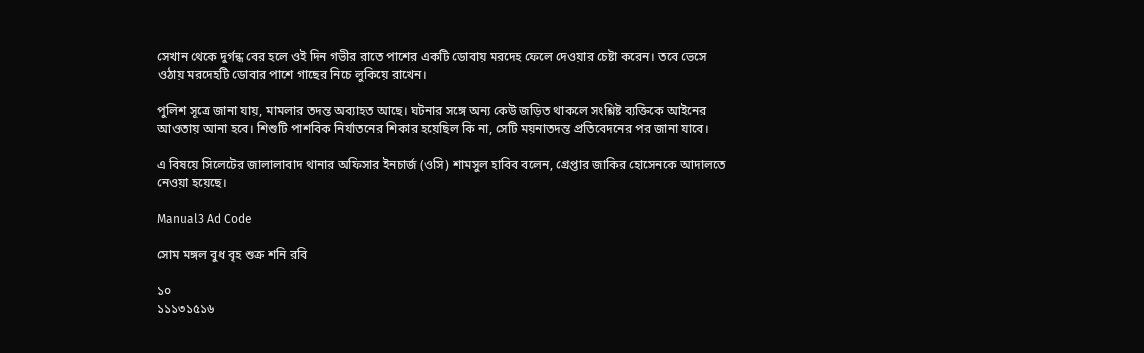সেখান থেকে দুর্গন্ধ বের হলে ওই দিন গভীর রাতে পাশের একটি ডোবায় মরদেহ ফেলে দেওয়ার চেষ্টা করেন। তবে ভেসে ওঠায় মরদেহটি ডোবার পাশে গাছের নিচে লুকিয়ে রাখেন।

পুলিশ সূত্রে জানা যায়, মামলার তদন্ত অব্যাহত আছে। ঘটনার সঙ্গে অন্য কেউ জড়িত থাকলে সংশ্লিষ্ট ব্যক্তিকে আইনের আওতায় আনা হবে। শিশুটি পাশবিক নির্যাতনের শিকার হয়েছিল কি না, সেটি ময়নাতদন্ত প্রতিবেদনের পর জানা যাবে।

এ বিষয়ে সিলেটের জালালাবাদ থানার অফিসার ইনচার্জ (ওসি) শামসুল হাবিব বলেন, গ্রেপ্তার জাকির হোসেনকে আদালতে নেওয়া হয়েছে।

Manual3 Ad Code

সোম মঙ্গল বুধ বৃহ শুক্র শনি রবি

১০
১১১৩১৫১৬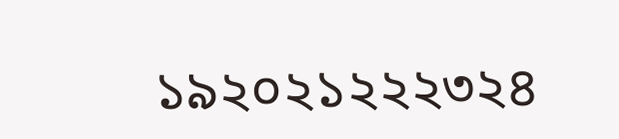১৯২০২১২২২৩২৪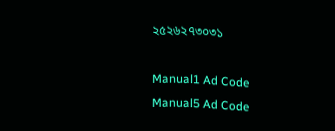২৫২৬২৭৩০৩১

Manual1 Ad Code
Manual5 Ad Code